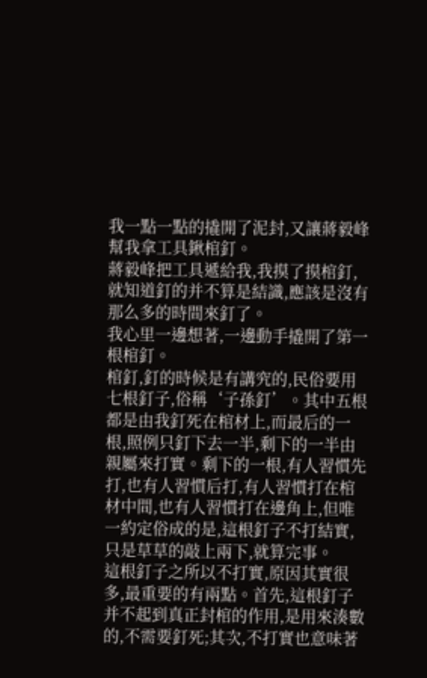我一點一點的撬開了泥封,又讓蔣毅峰幫我拿工具鍬棺釘。
蔣毅峰把工具遞給我,我摸了摸棺釘,就知道釘的并不算是結識,應該是沒有那么多的時間來釘了。
我心里一邊想著,一邊動手撬開了第一根棺釘。
棺釘,釘的時候是有講究的,民俗要用七根釘子,俗稱‘子孫釘’。其中五根都是由我釘死在棺材上,而最后的一根,照例只釘下去一半,剩下的一半由親屬來打實。剩下的一根,有人習慣先打,也有人習慣后打,有人習慣打在棺材中間,也有人習慣打在邊角上,但唯一約定俗成的是,這根釘子不打結實,只是草草的敲上兩下,就算完事。
這根釘子之所以不打實,原因其實很多,最重要的有兩點。首先,這根釘子并不起到真正封棺的作用,是用來湊數的,不需要釘死;其次,不打實也意味著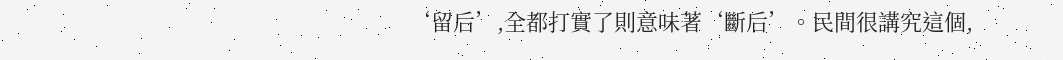‘留后’,全都打實了則意味著‘斷后’。民間很講究這個,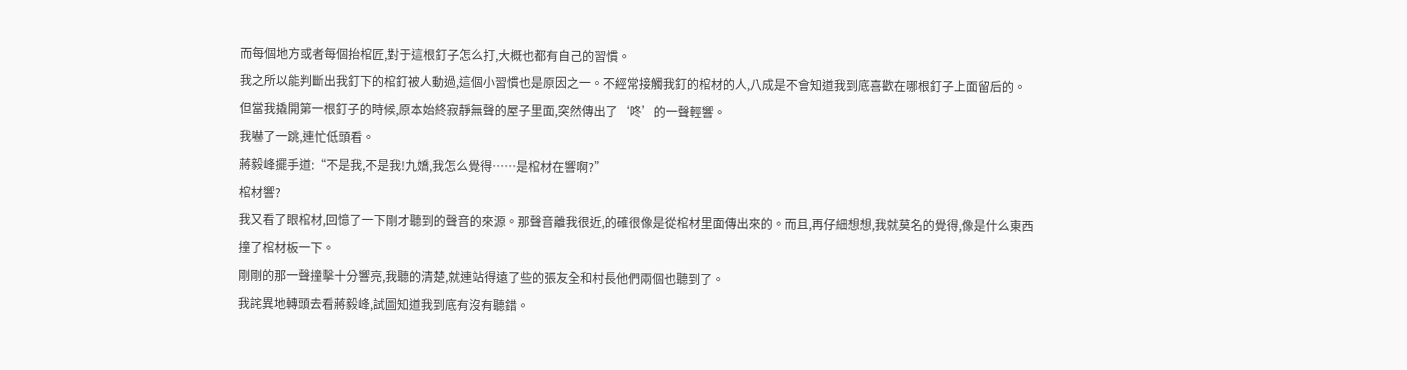而每個地方或者每個抬棺匠,對于這根釘子怎么打,大概也都有自己的習慣。
我之所以能判斷出我釘下的棺釘被人動過,這個小習慣也是原因之一。不經常接觸我釘的棺材的人,八成是不會知道我到底喜歡在哪根釘子上面留后的。
但當我撬開第一根釘子的時候,原本始終寂靜無聲的屋子里面,突然傳出了‘咚’的一聲輕響。
我嚇了一跳,連忙低頭看。
蔣毅峰擺手道:“不是我,不是我!九嬌,我怎么覺得……是棺材在響啊?”
棺材響?
我又看了眼棺材,回憶了一下剛才聽到的聲音的來源。那聲音離我很近,的確很像是從棺材里面傳出來的。而且,再仔細想想,我就莫名的覺得,像是什么東西撞了棺材板一下。
剛剛的那一聲撞擊十分響亮,我聽的清楚,就連站得遠了些的張友全和村長他們兩個也聽到了。
我詫異地轉頭去看蔣毅峰,試圖知道我到底有沒有聽錯。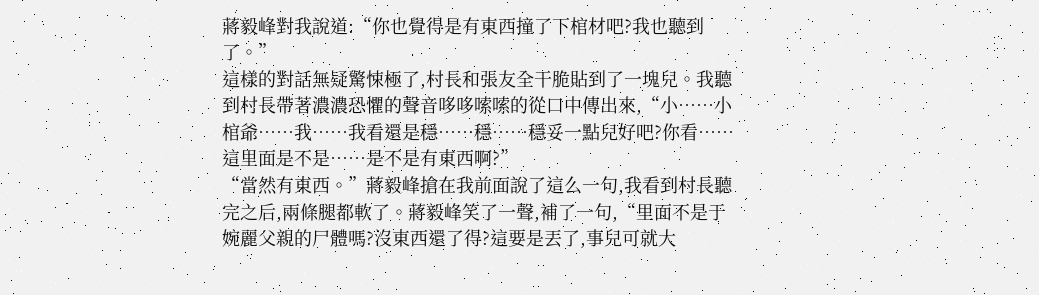蔣毅峰對我說道:“你也覺得是有東西撞了下棺材吧?我也聽到了。”
這樣的對話無疑驚悚極了,村長和張友全干脆貼到了一塊兒。我聽到村長帶著濃濃恐懼的聲音哆哆嗦嗦的從口中傳出來,“小……小棺爺……我……我看還是穩……穩……穩妥一點兒好吧?你看……這里面是不是……是不是有東西啊?”
“當然有東西。”蔣毅峰搶在我前面說了這么一句,我看到村長聽完之后,兩條腿都軟了。蔣毅峰笑了一聲,補了一句,“里面不是于婉麗父親的尸體嗎?沒東西還了得?這要是丟了,事兒可就大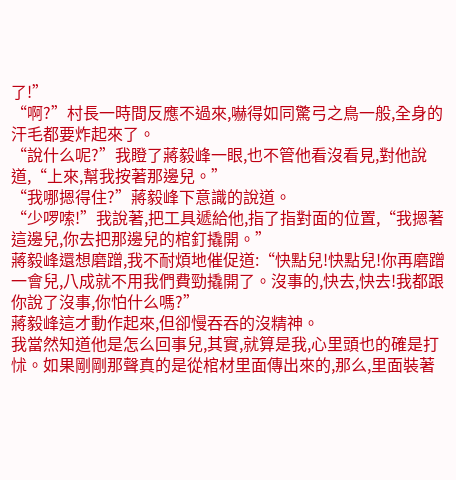了!”
“啊?”村長一時間反應不過來,嚇得如同驚弓之鳥一般,全身的汗毛都要炸起來了。
“說什么呢?”我瞪了蔣毅峰一眼,也不管他看沒看見,對他說道,“上來,幫我按著那邊兒。”
“我哪摁得住?”蔣毅峰下意識的說道。
“少啰嗦!”我說著,把工具遞給他,指了指對面的位置,“我摁著這邊兒,你去把那邊兒的棺釘撬開。”
蔣毅峰還想磨蹭,我不耐煩地催促道:“快點兒!快點兒!你再磨蹭一會兒,八成就不用我們費勁撬開了。沒事的,快去,快去!我都跟你說了沒事,你怕什么嗎?”
蔣毅峰這才動作起來,但卻慢吞吞的沒精神。
我當然知道他是怎么回事兒,其實,就算是我,心里頭也的確是打怵。如果剛剛那聲真的是從棺材里面傳出來的,那么,里面裝著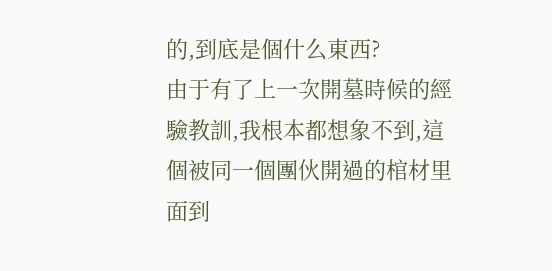的,到底是個什么東西?
由于有了上一次開墓時候的經驗教訓,我根本都想象不到,這個被同一個團伙開過的棺材里面到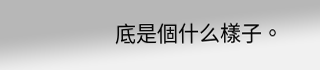底是個什么樣子。